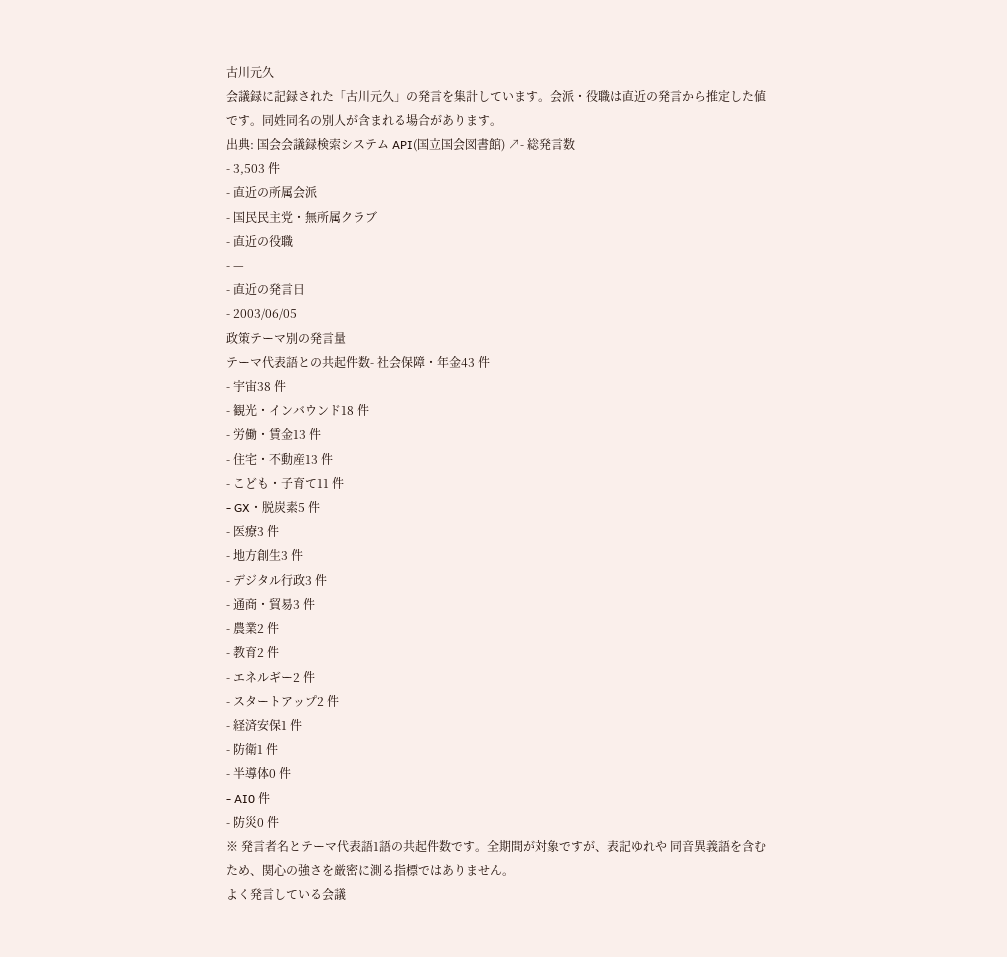古川元久
会議録に記録された「古川元久」の発言を集計しています。会派・役職は直近の発言から推定した値です。同姓同名の別人が含まれる場合があります。
出典: 国会会議録検索システム API(国立国会図書館) ↗- 総発言数
- 3,503 件
- 直近の所属会派
- 国民民主党・無所属クラブ
- 直近の役職
- —
- 直近の発言日
- 2003/06/05
政策テーマ別の発言量
テーマ代表語との共起件数- 社会保障・年金43 件
- 宇宙38 件
- 観光・インバウンド18 件
- 労働・賃金13 件
- 住宅・不動産13 件
- こども・子育て11 件
- GX・脱炭素5 件
- 医療3 件
- 地方創生3 件
- デジタル行政3 件
- 通商・貿易3 件
- 農業2 件
- 教育2 件
- エネルギー2 件
- スタートアップ2 件
- 経済安保1 件
- 防衛1 件
- 半導体0 件
- AI0 件
- 防災0 件
※ 発言者名とテーマ代表語1語の共起件数です。全期間が対象ですが、表記ゆれや 同音異義語を含むため、関心の強さを厳密に測る指標ではありません。
よく発言している会議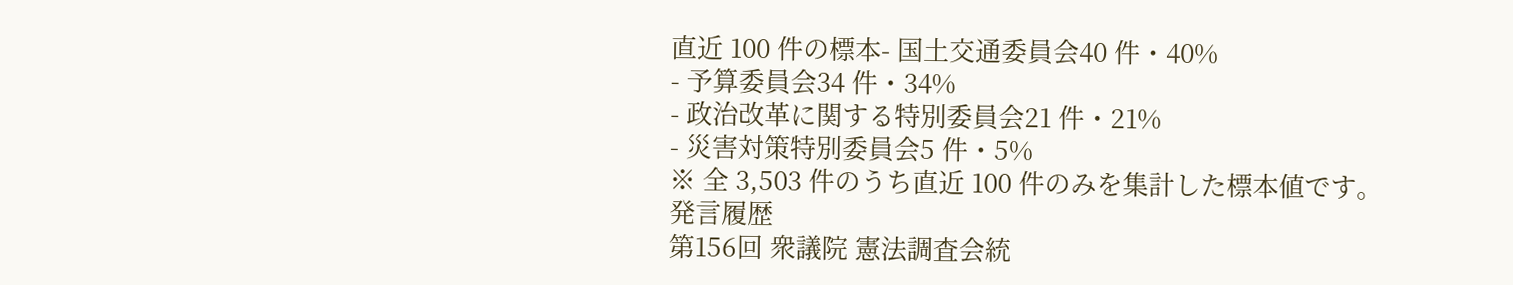直近 100 件の標本- 国土交通委員会40 件・40%
- 予算委員会34 件・34%
- 政治改革に関する特別委員会21 件・21%
- 災害対策特別委員会5 件・5%
※ 全 3,503 件のうち直近 100 件のみを集計した標本値です。
発言履歴
第156回 衆議院 憲法調査会統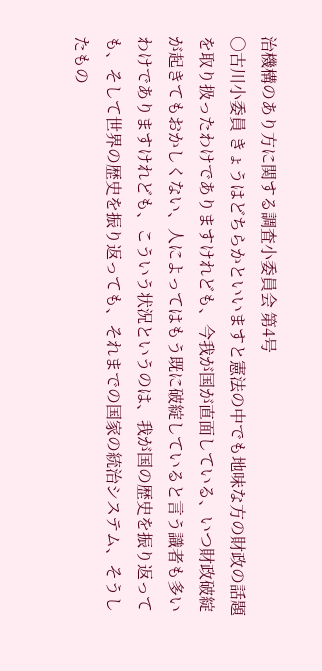治機構のあり方に関する調査小委員会 第4号
○古川小委員 きょうはどちらかといいますと憲法の中でも地味な方の財政の話題を取り扱ったわけでありますけれども、今我が国が直面している、いつ財政破綻が起きてもおかしくない、人によってはもう既に破綻していると言う識者も多いわけでありますけれども、こういう状況というのは、我が国の歴史を振り返っても、そして世界の歴史を振り返っても、それまでの国家の統治システム、そうしたもの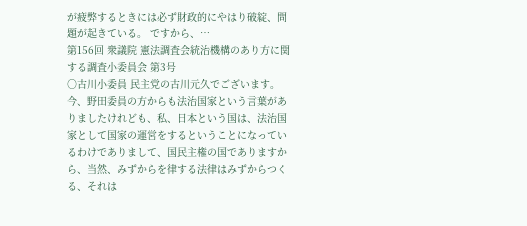が疲弊するときには必ず財政的にやはり破綻、問題が起きている。 ですから、…
第156回 衆議院 憲法調査会統治機構のあり方に関する調査小委員会 第3号
○古川小委員 民主党の古川元久でございます。 今、野田委員の方からも法治国家という言葉がありましたけれども、私、日本という国は、法治国家として国家の運営をするということになっているわけでありまして、国民主権の国でありますから、当然、みずからを律する法律はみずからつくる、それは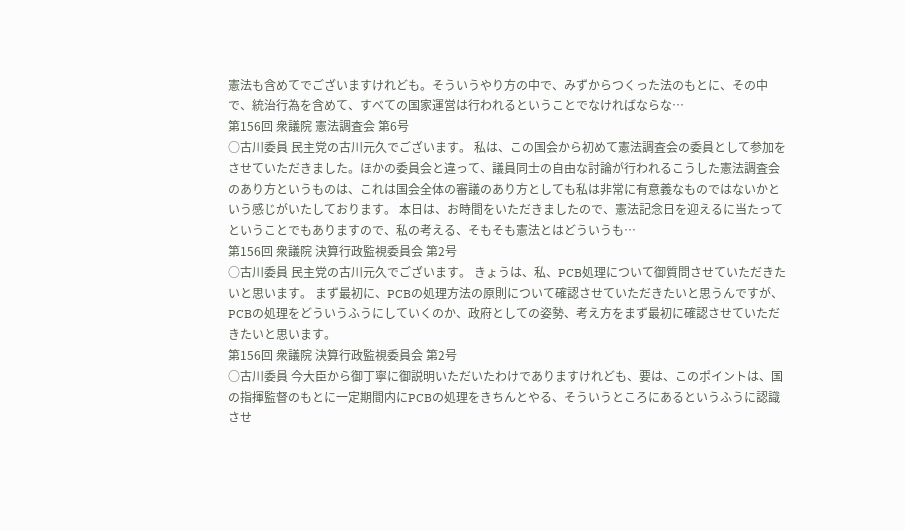憲法も含めてでございますけれども。そういうやり方の中で、みずからつくった法のもとに、その中で、統治行為を含めて、すべての国家運営は行われるということでなければならな…
第156回 衆議院 憲法調査会 第6号
○古川委員 民主党の古川元久でございます。 私は、この国会から初めて憲法調査会の委員として参加をさせていただきました。ほかの委員会と違って、議員同士の自由な討論が行われるこうした憲法調査会のあり方というものは、これは国会全体の審議のあり方としても私は非常に有意義なものではないかという感じがいたしております。 本日は、お時間をいただきましたので、憲法記念日を迎えるに当たってということでもありますので、私の考える、そもそも憲法とはどういうも…
第156回 衆議院 決算行政監視委員会 第2号
○古川委員 民主党の古川元久でございます。 きょうは、私、PCB処理について御質問させていただきたいと思います。 まず最初に、PCBの処理方法の原則について確認させていただきたいと思うんですが、PCBの処理をどういうふうにしていくのか、政府としての姿勢、考え方をまず最初に確認させていただきたいと思います。
第156回 衆議院 決算行政監視委員会 第2号
○古川委員 今大臣から御丁寧に御説明いただいたわけでありますけれども、要は、このポイントは、国の指揮監督のもとに一定期間内にPCBの処理をきちんとやる、そういうところにあるというふうに認識させ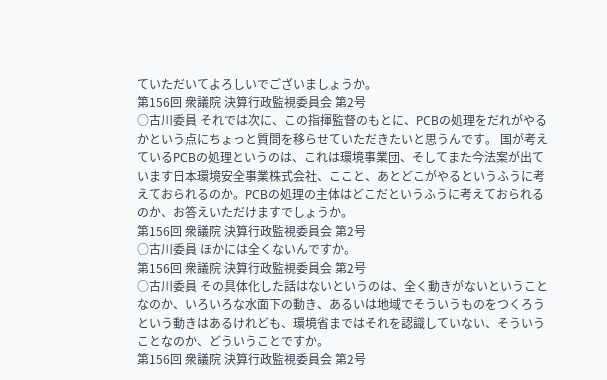ていただいてよろしいでございましょうか。
第156回 衆議院 決算行政監視委員会 第2号
○古川委員 それでは次に、この指揮監督のもとに、PCBの処理をだれがやるかという点にちょっと質問を移らせていただきたいと思うんです。 国が考えているPCBの処理というのは、これは環境事業団、そしてまた今法案が出ています日本環境安全事業株式会社、ここと、あとどこがやるというふうに考えておられるのか。PCBの処理の主体はどこだというふうに考えておられるのか、お答えいただけますでしょうか。
第156回 衆議院 決算行政監視委員会 第2号
○古川委員 ほかには全くないんですか。
第156回 衆議院 決算行政監視委員会 第2号
○古川委員 その具体化した話はないというのは、全く動きがないということなのか、いろいろな水面下の動き、あるいは地域でそういうものをつくろうという動きはあるけれども、環境省まではそれを認識していない、そういうことなのか、どういうことですか。
第156回 衆議院 決算行政監視委員会 第2号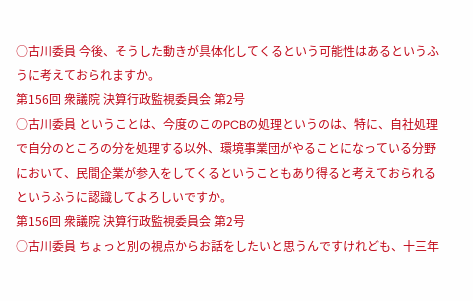○古川委員 今後、そうした動きが具体化してくるという可能性はあるというふうに考えておられますか。
第156回 衆議院 決算行政監視委員会 第2号
○古川委員 ということは、今度のこのPCBの処理というのは、特に、自社処理で自分のところの分を処理する以外、環境事業団がやることになっている分野において、民間企業が参入をしてくるということもあり得ると考えておられるというふうに認識してよろしいですか。
第156回 衆議院 決算行政監視委員会 第2号
○古川委員 ちょっと別の視点からお話をしたいと思うんですけれども、十三年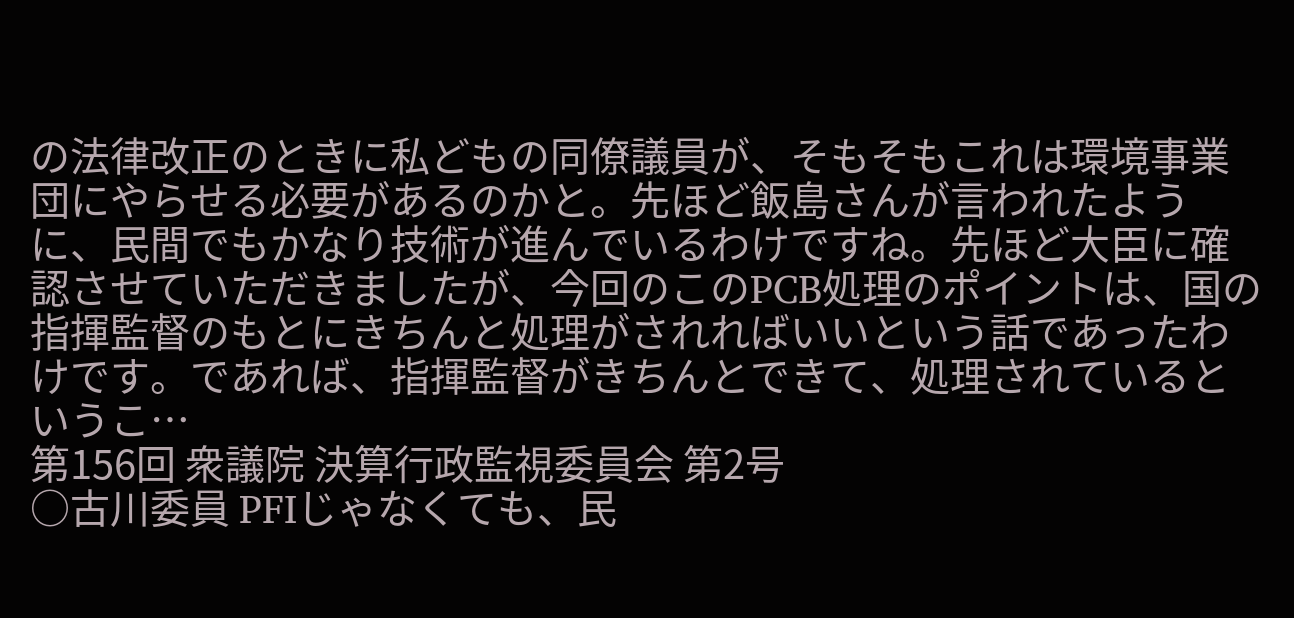の法律改正のときに私どもの同僚議員が、そもそもこれは環境事業団にやらせる必要があるのかと。先ほど飯島さんが言われたように、民間でもかなり技術が進んでいるわけですね。先ほど大臣に確認させていただきましたが、今回のこのPCB処理のポイントは、国の指揮監督のもとにきちんと処理がされればいいという話であったわけです。であれば、指揮監督がきちんとできて、処理されているというこ…
第156回 衆議院 決算行政監視委員会 第2号
○古川委員 PFIじゃなくても、民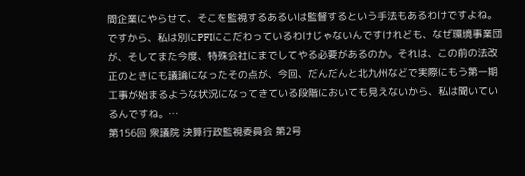間企業にやらせて、そこを監視するあるいは監督するという手法もあるわけですよね。ですから、私は別にPFIにこだわっているわけじゃないんですけれども、なぜ環境事業団が、そしてまた今度、特殊会社にまでしてやる必要があるのか。それは、この前の法改正のときにも議論になったその点が、今回、だんだんと北九州などで実際にもう第一期工事が始まるような状況になってきている段階においても見えないから、私は聞いているんですね。…
第156回 衆議院 決算行政監視委員会 第2号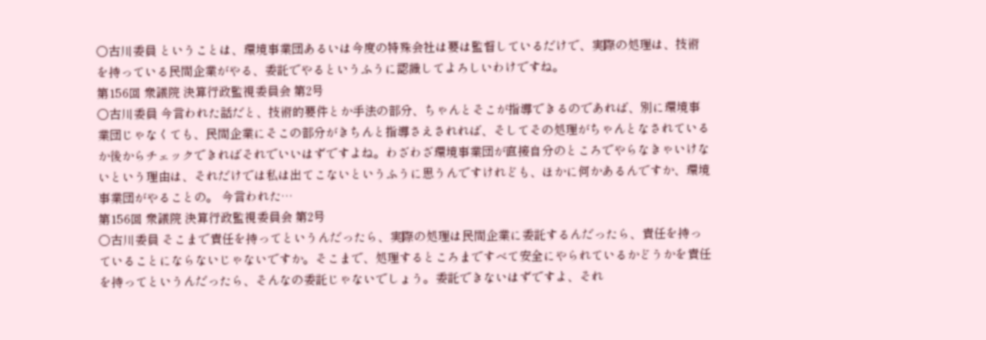○古川委員 ということは、環境事業団あるいは今度の特殊会社は要は監督しているだけで、実際の処理は、技術を持っている民間企業がやる、委託でやるというふうに認識してよろしいわけですね。
第156回 衆議院 決算行政監視委員会 第2号
○古川委員 今言われた話だと、技術的要件とか手法の部分、ちゃんとそこが指導できるのであれば、別に環境事業団じゃなくても、民間企業にそこの部分がきちんと指導さえされれば、そしてその処理がちゃんとなされているか後からチェックできればそれでいいはずですよね。わざわざ環境事業団が直接自分のところでやらなきゃいけないという理由は、それだけでは私は出てこないというふうに思うんですけれども、ほかに何かあるんですか、環境事業団がやることの。 今言われた…
第156回 衆議院 決算行政監視委員会 第2号
○古川委員 そこまで責任を持ってというんだったら、実際の処理は民間企業に委託するんだったら、責任を持っていることにならないじゃないですか。そこまで、処理するところまですべて安全にやられているかどうかを責任を持ってというんだったら、そんなの委託じゃないでしょう。委託できないはずですよ、それ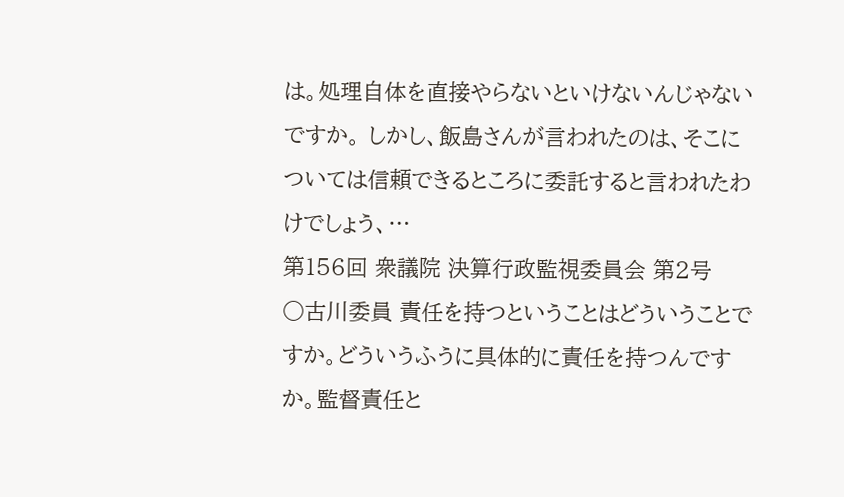は。処理自体を直接やらないといけないんじゃないですか。 しかし、飯島さんが言われたのは、そこについては信頼できるところに委託すると言われたわけでしょう、…
第156回 衆議院 決算行政監視委員会 第2号
○古川委員 責任を持つということはどういうことですか。どういうふうに具体的に責任を持つんですか。監督責任と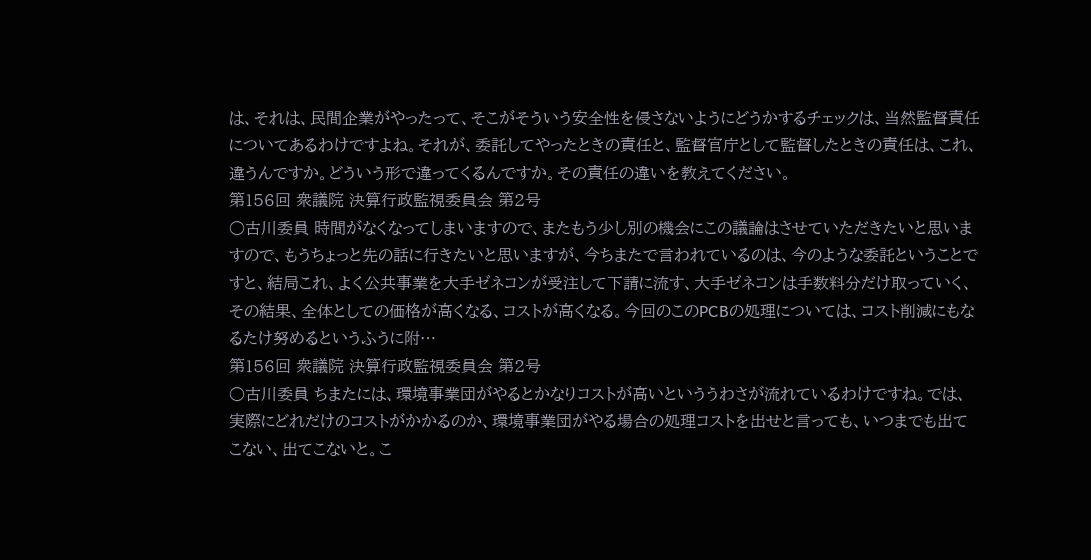は、それは、民間企業がやったって、そこがそういう安全性を侵さないようにどうかするチェックは、当然監督責任についてあるわけですよね。それが、委託してやったときの責任と、監督官庁として監督したときの責任は、これ、違うんですか。どういう形で違ってくるんですか。その責任の違いを教えてください。
第156回 衆議院 決算行政監視委員会 第2号
○古川委員 時間がなくなってしまいますので、またもう少し別の機会にこの議論はさせていただきたいと思いますので、もうちょっと先の話に行きたいと思いますが、今ちまたで言われているのは、今のような委託ということですと、結局これ、よく公共事業を大手ゼネコンが受注して下請に流す、大手ゼネコンは手数料分だけ取っていく、その結果、全体としての価格が高くなる、コストが高くなる。今回のこのPCBの処理については、コスト削減にもなるたけ努めるというふうに附…
第156回 衆議院 決算行政監視委員会 第2号
○古川委員 ちまたには、環境事業団がやるとかなりコストが高いといううわさが流れているわけですね。では、実際にどれだけのコストがかかるのか、環境事業団がやる場合の処理コストを出せと言っても、いつまでも出てこない、出てこないと。こ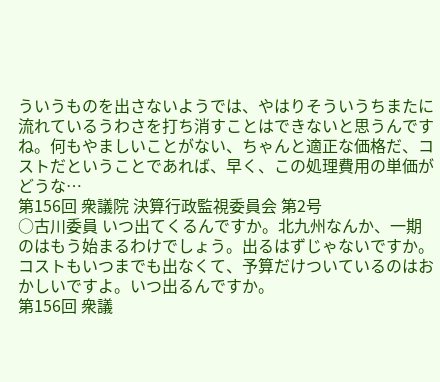ういうものを出さないようでは、やはりそういうちまたに流れているうわさを打ち消すことはできないと思うんですね。何もやましいことがない、ちゃんと適正な価格だ、コストだということであれば、早く、この処理費用の単価がどうな…
第156回 衆議院 決算行政監視委員会 第2号
○古川委員 いつ出てくるんですか。北九州なんか、一期のはもう始まるわけでしょう。出るはずじゃないですか。コストもいつまでも出なくて、予算だけついているのはおかしいですよ。いつ出るんですか。
第156回 衆議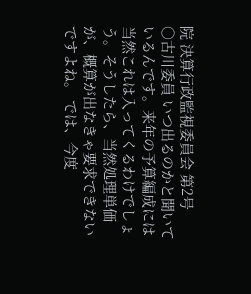院 決算行政監視委員会 第2号
○古川委員 いつ出るのかと聞いているんです。来年の予算編成には当然これは入ってくるわけでしょう。そうしたら、当然処理単価が、概算が出なきゃ要求できないですよね。 では、今度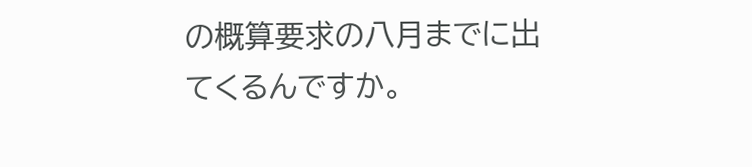の概算要求の八月までに出てくるんですか。